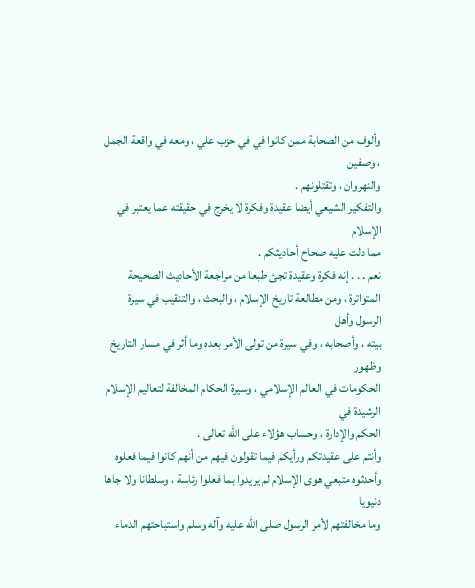وألوف من الصحابة ممن كانوا في في حزب علي ، ومعه في واقعة الجمل ، وصفين
والنهروان ، وتقتلونهم .
والتفكير الشيعي أيضا عقيدة وفكرة لا يخرج في حقيقته عما يعتبر في الإسلام
مما دلت عليه صحاح أحاديثكم .
نعم . . . إنه فكرة وعقيدة تجئ طبعا من مراجعة الأحاديث الصحيحة
المتواترة ، ومن مطالعة تاريخ الإسلام ، والبحث ، والتنقيب في سيرة الرسول وأهل
بيته ، وأصحابه ، وفي سيرة من تولى الأمر بعده وما أثر في مسار التاريخ وظهور
الحكومات في العالم الإسلامي ، وسيرة الحكام المخالفة لتعاليم الإسلام الرشيدة في
الحكم والإدارة ، وحساب هؤلاء على الله تعالى .
وأنتم على عقيدتكم ورأيكم فيما تقولون فيهم من أنهم كانوا فيما فعلوه
وأحدثوه متبعي هوى الإسلام لم يريدوا بما فعلوا رئاسة ، وسلطانا ولا جاها دنيويا
وما مخالفتهم لأمر الرسول صلى الله عليه وآله وسلم واستباحتهم الدماء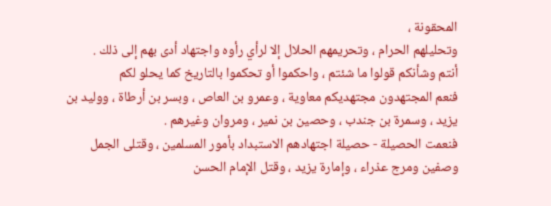المحقونة ،
وتحليلهم الحرام ، وتحريمهم الحلال إلا لرأي رأوه واجتهاد أدى بهم إلى ذلك .
أنتم وشأنكم قولوا ما شئتم ، واحكموا أو تحكموا بالتاريخ كما يحلو لكم
فنعم المجتهدون مجتهديكم معاوية ، وعمرو بن العاص ، وبسر بن أرطاة ، ووليد بن
يزيد ، وسمرة بن جندب ، وحصين بن نمير ، ومروان وغيرهم .
فنعمت الحصيلة - حصيلة اجتهادهم الاستبداد بأمور المسلمين ، وقتلى الجمل
وصفين ومرج عذراء ، وإمارة يزيد ، وقتل الإمام الحسن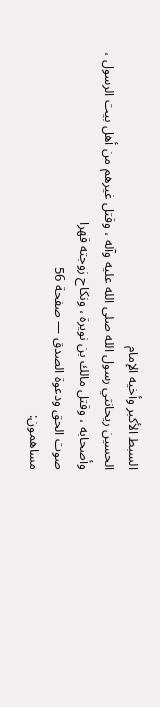السبط الأكبر وأخيه الإمام
الحسين ريحانتي رسول الله صلى الله عليه وآله ، وقتل غيرهم من أهل بيت الرسول ،
وأصحابه ، وقتل مالك بن نويرة ، ونكاح زوجته قهرا
صوت الحق ودعوة الصدق — صفحة 56
مساهمون: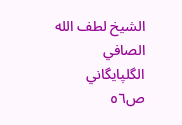الشيخ لطف الله الصافي الگلپايگاني
ص٥٦